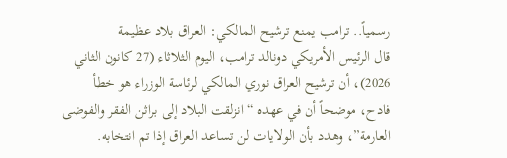رسمياً.. ترامب يمنع ترشيح المالكي: العراق بلاد عظيمة
قال الرئيس الأمريكي دونالد ترامب، اليوم الثلاثاء (27 كانون الثاني 2026)، أن ترشيح العراق نوري المالكي لرئاسة الوزراء هو خطأ فادح، موضحاً أن في عهده “انزلقت البلاد إلى براثن الفقر والفوضى العارمة”، وهدد بأن الولايات لن تساعد العراق إذا تم انتخابه.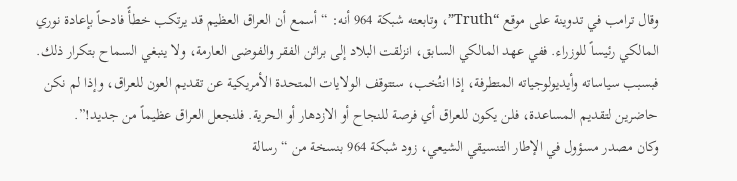وقال ترامب في تدوينة على موقع “Truth”، وتابعته شبكة 964 أنه: “أسمع أن العراق العظيم قد يرتكب خطأً فادحاً بإعادة نوري المالكي رئيساً للوزراء. ففي عهد المالكي السابق، انزلقت البلاد إلى براثن الفقر والفوضى العارمة، ولا ينبغي السماح بتكرار ذلك. فبسبب سياساته وأيديولوجياته المتطرفة، إذا انتُخب، ستتوقف الولايات المتحدة الأمريكية عن تقديم العون للعراق، وإذا لم نكن حاضرين لتقديم المساعدة، فلن يكون للعراق أي فرصة للنجاح أو الازدهار أو الحرية. فلنجعل العراق عظيماً من جديد!”.
وكان مصدر مسؤول في الإطار التنسيقي الشيعي، زود شبكة 964 بنسخة من “رسالة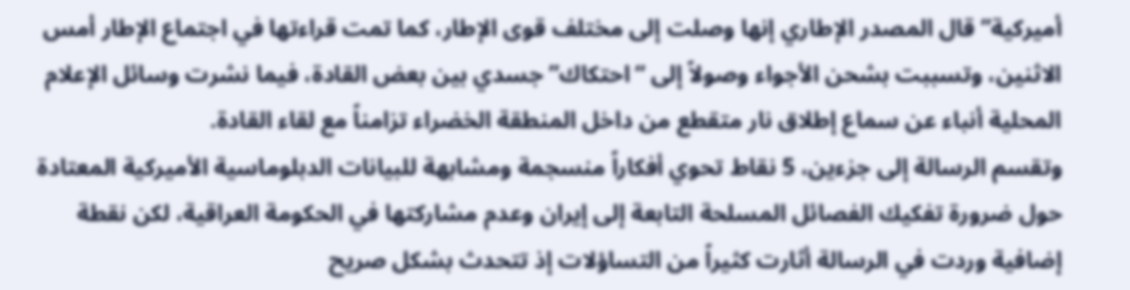أميركية” قال المصدر الإطاري إنها وصلت إلى مختلف قوى الإطار، كما تمت قراءتها في اجتماع الإطار أمس الاثنين، وتسببت بشحن الأجواء وصولاً إلى “احتكاك” جسدي بين بعض القادة، فيما نشرت وسائل الإعلام المحلية أنباء عن سماع إطلاق نار متقطع من داخل المنطقة الخضراء تزامناً مع لقاء القادة.
وتقسم الرسالة إلى جزءين، 5 نقاط تحوي أفكاراً منسجمة ومشابهة للبيانات الدبلوماسية الأميركية المعتادة حول ضرورة تفكيك الفصائل المسلحة التابعة إلى إيران وعدم مشاركتها في الحكومة العراقية، لكن نقطة إضافية وردت في الرسالة أثارت كثيراً من التساؤلات إذ تتحدث بشكل صريح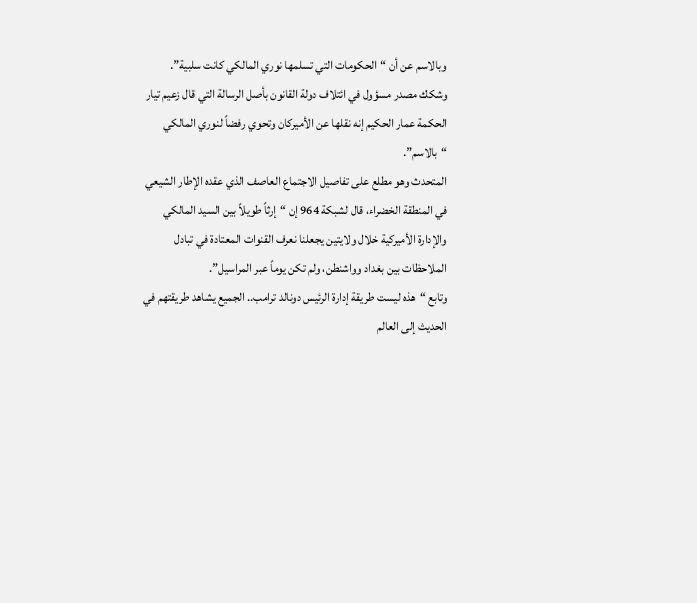وبالاسم عن أن “الحكومات التي تسلمها نوري المالكي كانت سلبية”.
وشكك مصدر مسؤول في ائتلاف دولة القانون بأصل الرسالة التي قال زعيم تيار الحكمة عمار الحكيم إنه نقلها عن الأميركان وتحوي رفضاً لنوري المالكي “بالاسم”.
المتحدث وهو مطلع على تفاصيل الاجتماع العاصف الذي عقده الإطار الشيعي في المنطقة الخضراء، قال لشبكة 964 إن “إرثاً طويلاً بين السيد المالكي والإدارة الأميركية خلال ولايتين يجعلنا نعرف القنوات المعتادة في تبادل الملاحظات بين بغداد وواشنطن، ولم تكن يوماً عبر المراسيل”.
وتابع “هذه ليست طريقة إدارة الرئيس دونالد ترامب.. الجميع يشاهد طريقتهم في الحديث إلى العالم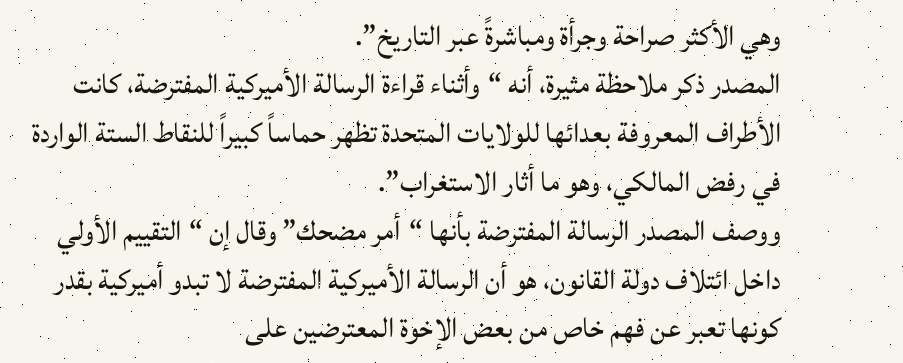وهي الأكثر صراحة وجرأة ومباشرةً عبر التاريخ”.
المصدر ذكر ملاحظة مثيرة، أنه “وأثناء قراءة الرسالة الأميركية المفترضة، كانت الأطراف المعروفة بعدائها للولايات المتحدة تظهر حماساً كبيراً للنقاط الستة الواردة في رفض المالكي، وهو ما أثار الاستغراب”.
ووصف المصدر الرسالة المفترضة بأنها “أمر مضحك” وقال إن “التقييم الأولي داخل ائتلاف دولة القانون، هو أن الرسالة الأميركية المفترضة لا تبدو أميركية بقدر كونها تعبر عن فهم خاص من بعض الإخوة المعترضين على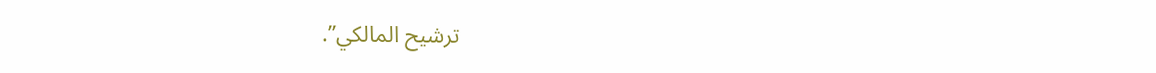ترشيح المالكي”.